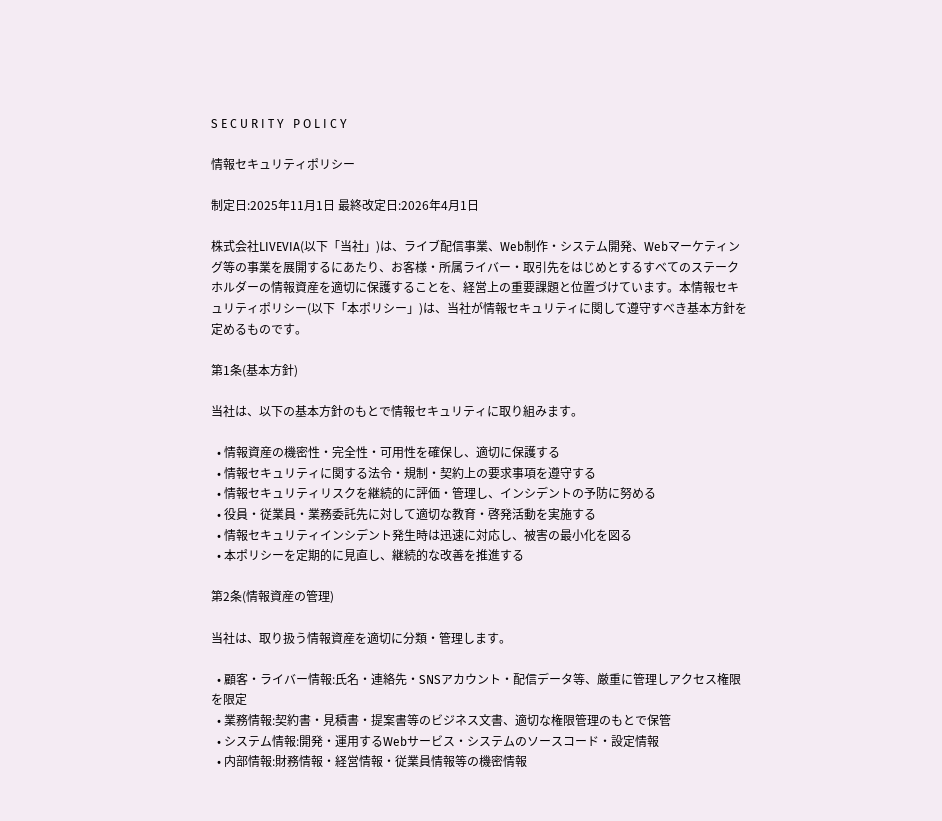S E C U R I T Y   P O L I C Y

情報セキュリティポリシー

制定日:2025年11月1日 最終改定日:2026年4月1日

株式会社LIVEVIA(以下「当社」)は、ライブ配信事業、Web制作・システム開発、Webマーケティング等の事業を展開するにあたり、お客様・所属ライバー・取引先をはじめとするすべてのステークホルダーの情報資産を適切に保護することを、経営上の重要課題と位置づけています。本情報セキュリティポリシー(以下「本ポリシー」)は、当社が情報セキュリティに関して遵守すべき基本方針を定めるものです。

第1条(基本方針)

当社は、以下の基本方針のもとで情報セキュリティに取り組みます。

  • 情報資産の機密性・完全性・可用性を確保し、適切に保護する
  • 情報セキュリティに関する法令・規制・契約上の要求事項を遵守する
  • 情報セキュリティリスクを継続的に評価・管理し、インシデントの予防に努める
  • 役員・従業員・業務委託先に対して適切な教育・啓発活動を実施する
  • 情報セキュリティインシデント発生時は迅速に対応し、被害の最小化を図る
  • 本ポリシーを定期的に見直し、継続的な改善を推進する

第2条(情報資産の管理)

当社は、取り扱う情報資産を適切に分類・管理します。

  • 顧客・ライバー情報:氏名・連絡先・SNSアカウント・配信データ等、厳重に管理しアクセス権限を限定
  • 業務情報:契約書・見積書・提案書等のビジネス文書、適切な権限管理のもとで保管
  • システム情報:開発・運用するWebサービス・システムのソースコード・設定情報
  • 内部情報:財務情報・経営情報・従業員情報等の機密情報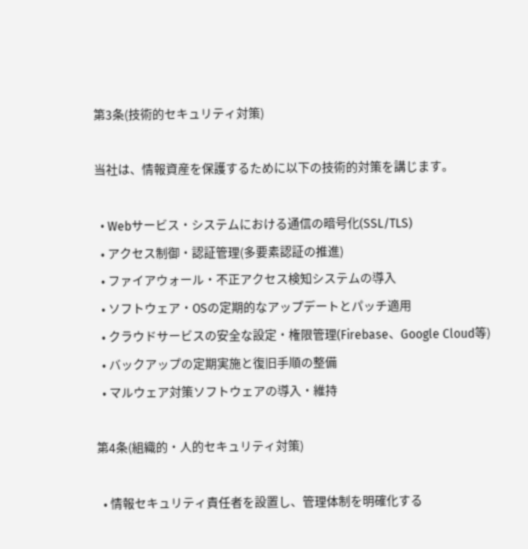第3条(技術的セキュリティ対策)

当社は、情報資産を保護するために以下の技術的対策を講じます。

  • Webサービス・システムにおける通信の暗号化(SSL/TLS)
  • アクセス制御・認証管理(多要素認証の推進)
  • ファイアウォール・不正アクセス検知システムの導入
  • ソフトウェア・OSの定期的なアップデートとパッチ適用
  • クラウドサービスの安全な設定・権限管理(Firebase、Google Cloud等)
  • バックアップの定期実施と復旧手順の整備
  • マルウェア対策ソフトウェアの導入・維持

第4条(組織的・人的セキュリティ対策)

  • 情報セキュリティ責任者を設置し、管理体制を明確化する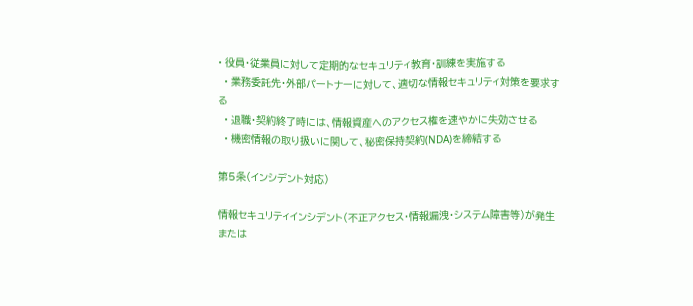• 役員・従業員に対して定期的なセキュリティ教育・訓練を実施する
  • 業務委託先・外部パートナーに対して、適切な情報セキュリティ対策を要求する
  • 退職・契約終了時には、情報資産へのアクセス権を速やかに失効させる
  • 機密情報の取り扱いに関して、秘密保持契約(NDA)を締結する

第5条(インシデント対応)

情報セキュリティインシデント(不正アクセス・情報漏洩・システム障害等)が発生または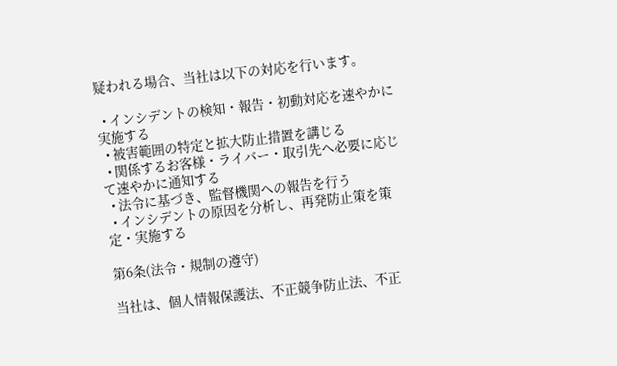疑われる場合、当社は以下の対応を行います。

  • インシデントの検知・報告・初動対応を速やかに実施する
  • 被害範囲の特定と拡大防止措置を講じる
  • 関係するお客様・ライバー・取引先へ必要に応じて速やかに通知する
  • 法令に基づき、監督機関への報告を行う
  • インシデントの原因を分析し、再発防止策を策定・実施する

第6条(法令・規制の遵守)

当社は、個人情報保護法、不正競争防止法、不正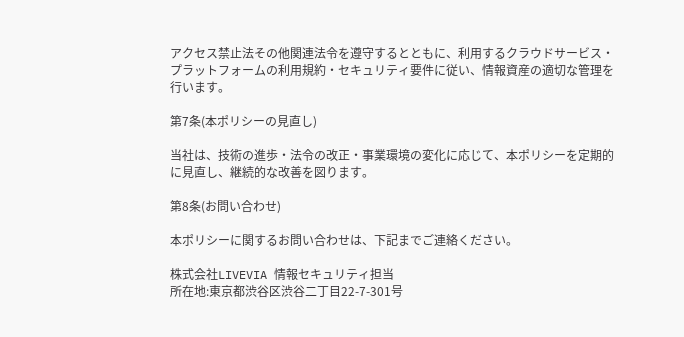アクセス禁止法その他関連法令を遵守するとともに、利用するクラウドサービス・プラットフォームの利用規約・セキュリティ要件に従い、情報資産の適切な管理を行います。

第7条(本ポリシーの見直し)

当社は、技術の進歩・法令の改正・事業環境の変化に応じて、本ポリシーを定期的に見直し、継続的な改善を図ります。

第8条(お問い合わせ)

本ポリシーに関するお問い合わせは、下記までご連絡ください。

株式会社LIVEVIA 情報セキュリティ担当
所在地:東京都渋谷区渋谷二丁目22-7-301号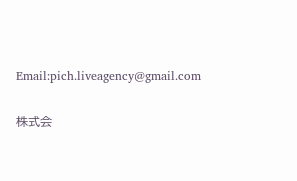Email:pich.liveagency@gmail.com

株式会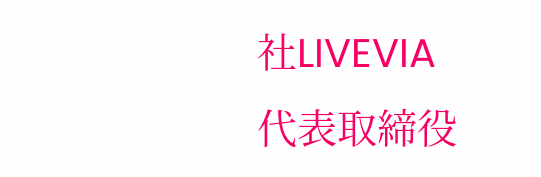社LIVEVIA
代表取締役